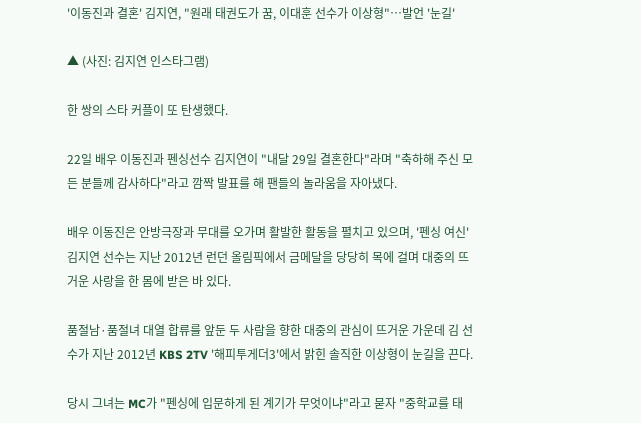'이동진과 결혼' 김지연, "원래 태권도가 꿈, 이대훈 선수가 이상형"…발언 '눈길'

▲ (사진: 김지연 인스타그램)

한 쌍의 스타 커플이 또 탄생했다.

22일 배우 이동진과 펜싱선수 김지연이 "내달 29일 결혼한다"라며 "축하해 주신 모든 분들께 감사하다"라고 깜짝 발표를 해 팬들의 놀라움을 자아냈다.

배우 이동진은 안방극장과 무대를 오가며 활발한 활동을 펼치고 있으며, '펜싱 여신' 김지연 선수는 지난 2012년 런던 올림픽에서 금메달을 당당히 목에 걸며 대중의 뜨거운 사랑을 한 몸에 받은 바 있다.

품절남·품절녀 대열 합류를 앞둔 두 사람을 향한 대중의 관심이 뜨거운 가운데 김 선수가 지난 2012년 KBS 2TV '해피투게더3'에서 밝힌 솔직한 이상형이 눈길을 끈다.

당시 그녀는 MC가 "펜싱에 입문하게 된 계기가 무엇이냐"라고 묻자 "중학교를 태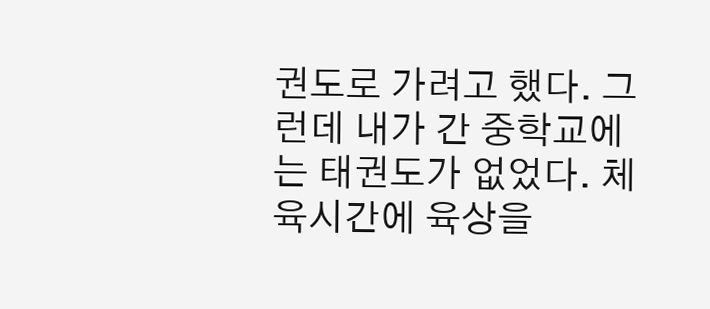권도로 가려고 했다. 그런데 내가 간 중학교에는 태권도가 없었다. 체육시간에 육상을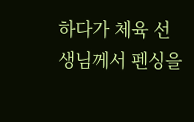하다가 체육 선생님께서 펜싱을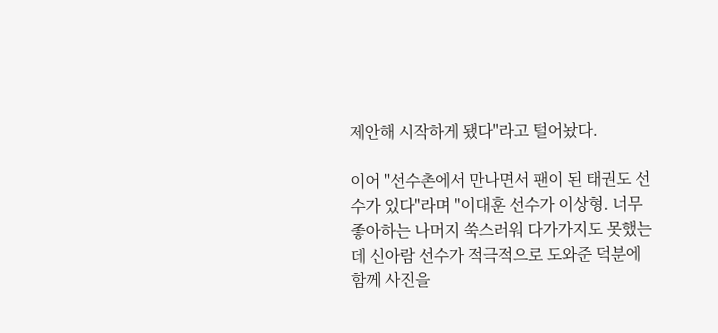제안해 시작하게 됐다"라고 털어놨다.

이어 "선수촌에서 만나면서 팬이 된 태권도 선수가 있다"라며 "이대훈 선수가 이상형. 너무 좋아하는 나머지 쑥스러워 다가가지도 못했는데 신아람 선수가 적극적으로 도와준 덕분에 함께 사진을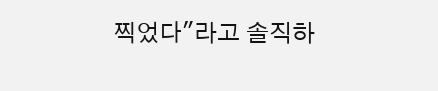찍었다"라고 솔직하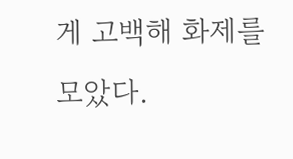게 고백해 화제를 모았다.